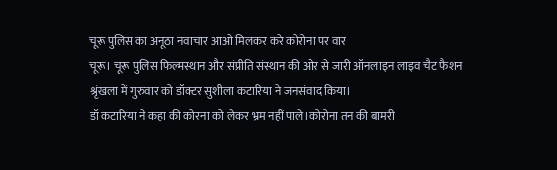चूरू पुलिस का अनूठा नवाचार आओ मिलकर करे कोरोना पर वार
चूरू। चूरू पुलिस फिल्मस्थान और संप्रीति संस्थान की ओर से जारी ऑनलाइन लाइव चैट फैशन श्रृंखला में गुरुवार को डॉक्टर सुशीला कटारिया ने जनसंवाद किया।
डॉ कटारिया ने कहा की कोरना को लेकर भ्रम नहीं पाले।कोरोना तन की बामरी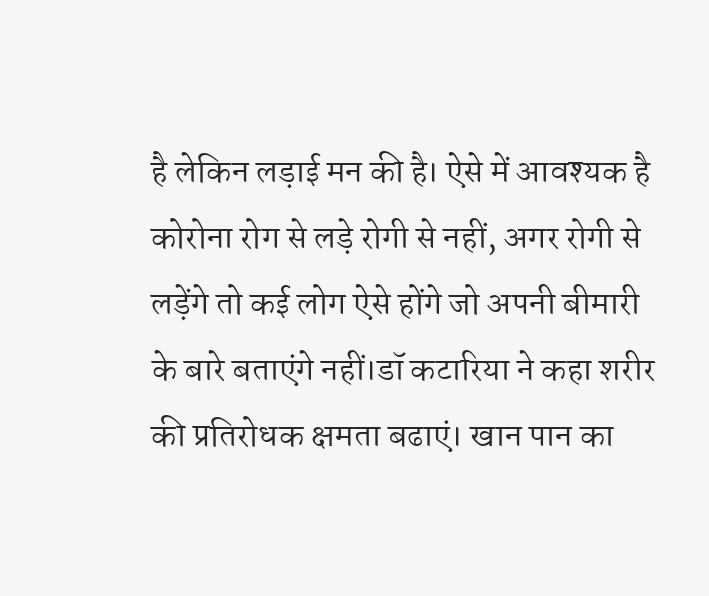है लेकिन लड़ाई मन की है। ऐसे में आवश्यक है कोरोना रोग से लड़े रोगी से नहीं, अगर रोगी से लड़ेंगे तो कई लोग ऐसे होंगे जो अपनी बीमारी के बारे बताएंगे नहीं।डॉ कटारिया ने कहा शरीर की प्रतिरोधक क्षमता बढाएं। खान पान का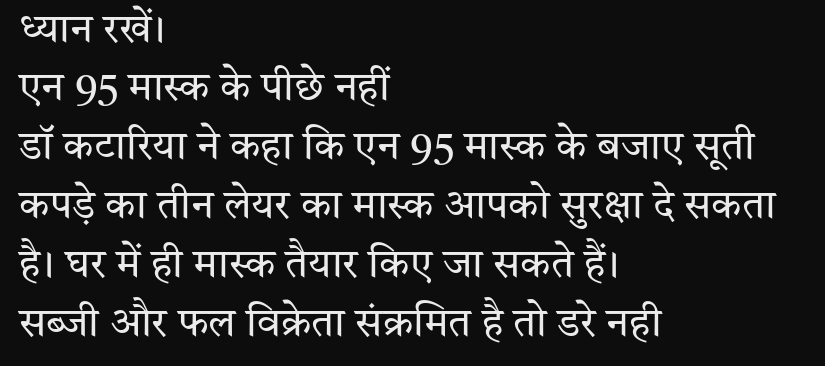ध्यान रखें।
एन 95 मास्क के पीछे नहीं
डॉ कटारिया ने कहा कि एन 95 मास्क के बजाए सूती कपड़े का तीन लेयर का मास्क आपको सुरक्षा दे सकता है। घर में ही मास्क तैयार किए जा सकते हैं।
सब्जी और फल विक्रेता संक्रमित है तो डरे नही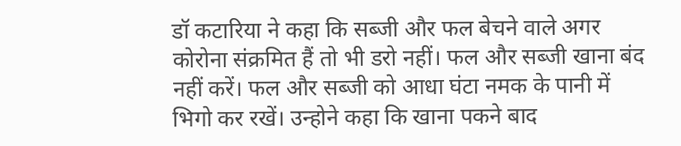डॉ कटारिया ने कहा कि सब्जी और फल बेचने वाले अगर कोरोना संक्रमित हैं तो भी डरो नहीं। फल और सब्जी खाना बंद नहीं करें। फल और सब्जी को आधा घंटा नमक के पानी में भिगो कर रखें। उन्होने कहा कि खाना पकने बाद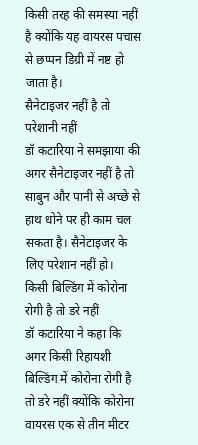किसी तरह की समस्या नहीं है क्योंकि यह वायरस पचास से छप्पन डिग्री में नष्ट हो जाता है।
सैनेटाइजर नहीं है तो परेशानी नहीं
डॉ कटारिया ने समझाया की अगर सैनेटाइजर नहीं है तो साबुन और पानी से अच्छे से हाथ धोने पर ही काम चल सकता है। सैनेटाइजर के लिए परेशान नहीं हो।
किसी बिल्डिंग में कोरोना रोगी है तो डरे नहीं
डॉ कटारिया ने कहा कि अगर किसी रिहायशी बिल्डिंग में कोरोना रोगी है तो डरे नहीं क्योंकि कोरोना वायरस एक से तीन मीटर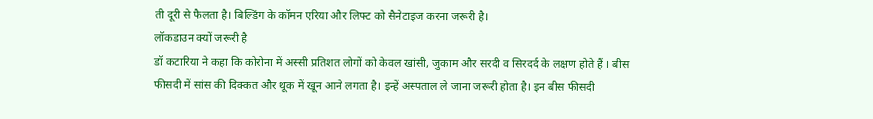ती दूरी से फैलता है। बिल्डिंग के कॉमन एरिया और लिफ्ट को सैनेटाइज करना जरूरी है।
लॉकडाउन क्यों जरूरी है
डॉ कटारिया ने कहा कि कोरोना में अस्सी प्रतिशत लोगों को केवल खांसी, जुकाम और सरदी व सिरदर्द के लक्षण होते हैं । बीस फीसदी में सांस की दिक्कत और थूक में खून आने लगता है। इन्हें अस्पताल ले जाना जरूरी होता है। इन बीस फीसदी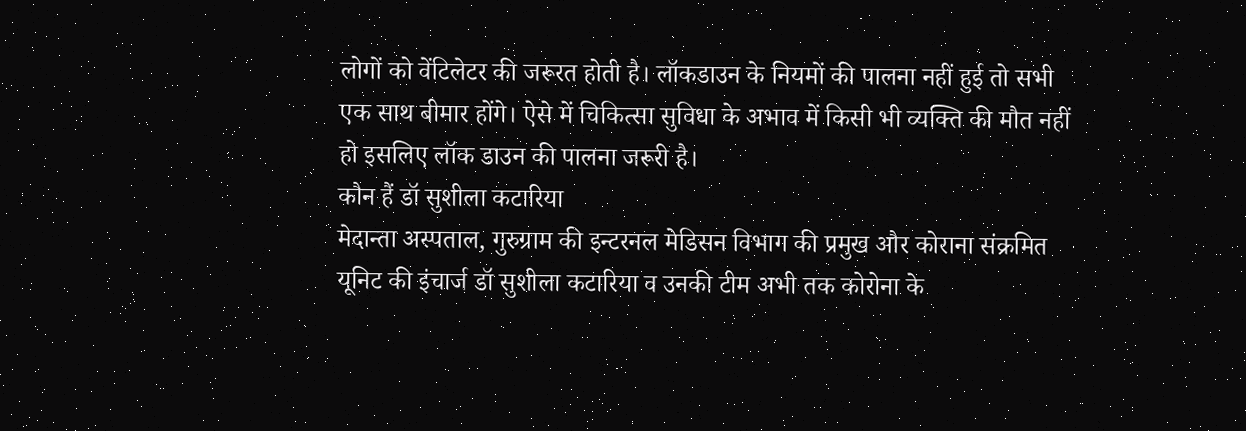लोगों को वेंटिलेटर की जरूरत होती है। लॉकडाउन के नियमों की पालना नहीं हुई तो सभी एक साथ बीमार होंगे। ऐसे में चिकित्सा सुविधा के अभाव में किसी भी व्यक्ति की मौत नहीं हो इसलिए लॉक डाउन की पालना जरूरी है।
कौन हैं डॉ सुशीला कटारिया
मेदान्ता अस्पताल, गुरुग्राम की इन्टरनल मेडिसन विभाग की प्रमुख और कोराना संक्रमित यूनिट की इंचार्ज डॉ सुशीला कटारिया व उनकी टीम अभी तक कोरोना के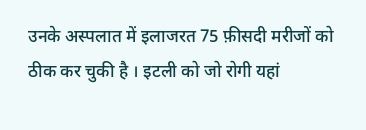उनके अस्पलात में इलाजरत 75 फ़ीसदी मरीजों को ठीक कर चुकी है । इटली को जो रोगी यहां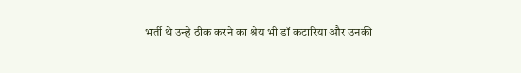भर्ती थे उन्हे ठीक करने का श्रेय भी डॉ कटारिया और उनकी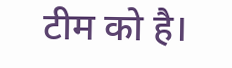टीम को है।